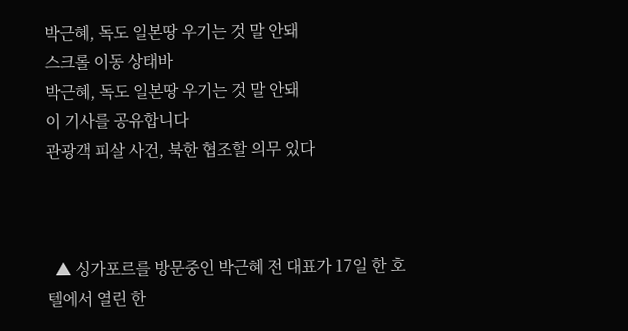박근혜, 독도 일본땅 우기는 것 말 안돼
스크롤 이동 상태바
박근혜, 독도 일본땅 우기는 것 말 안돼
이 기사를 공유합니다
관광객 피살 사건, 북한 협조할 의무 있다



  ▲ 싱가포르를 방문중인 박근혜 전 대표가 17일 한 호텔에서 열린 한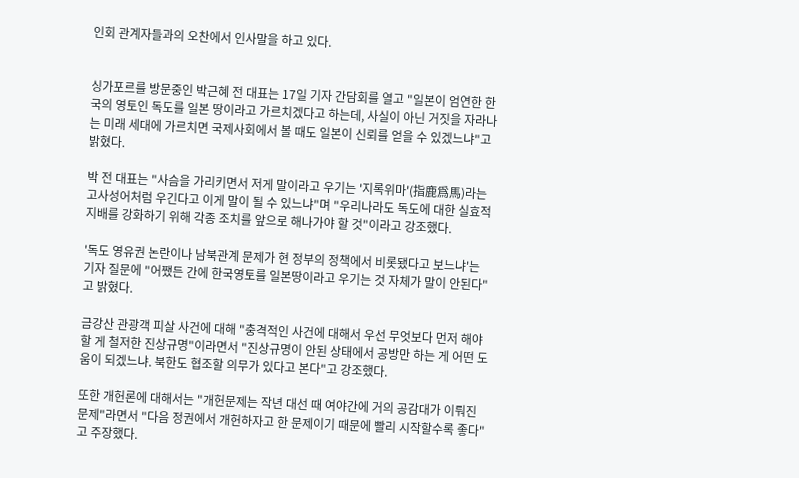인회 관계자들과의 오찬에서 인사말을 하고 있다.


싱가포르를 방문중인 박근혜 전 대표는 17일 기자 간담회를 열고 "일본이 엄연한 한국의 영토인 독도를 일본 땅이라고 가르치겠다고 하는데, 사실이 아닌 거짓을 자라나는 미래 세대에 가르치면 국제사회에서 볼 때도 일본이 신뢰를 얻을 수 있겠느냐"고 밝혔다.

박 전 대표는 "사슴을 가리키면서 저게 말이라고 우기는 '지록위마'(指鹿爲馬)라는 고사성어처럼 우긴다고 이게 말이 될 수 있느냐"며 "우리나라도 독도에 대한 실효적 지배를 강화하기 위해 각종 조치를 앞으로 해나가야 할 것"이라고 강조했다.

'독도 영유권 논란이나 남북관계 문제가 현 정부의 정책에서 비롯됐다고 보느냐'는 기자 질문에 "어쨌든 간에 한국영토를 일본땅이라고 우기는 것 자체가 말이 안된다"고 밝혔다.

금강산 관광객 피살 사건에 대해 "충격적인 사건에 대해서 우선 무엇보다 먼저 해야할 게 철저한 진상규명"이라면서 "진상규명이 안된 상태에서 공방만 하는 게 어떤 도움이 되겠느냐. 북한도 협조할 의무가 있다고 본다"고 강조했다.

또한 개헌론에 대해서는 "개헌문제는 작년 대선 때 여야간에 거의 공감대가 이뤄진 문제"라면서 "다음 정권에서 개헌하자고 한 문제이기 때문에 빨리 시작할수록 좋다"고 주장했다.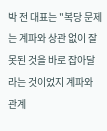박 전 대표는 "복당 문제는 계파와 상관 없이 잘못된 것을 바로 잡아달라는 것이었지 계파와 관계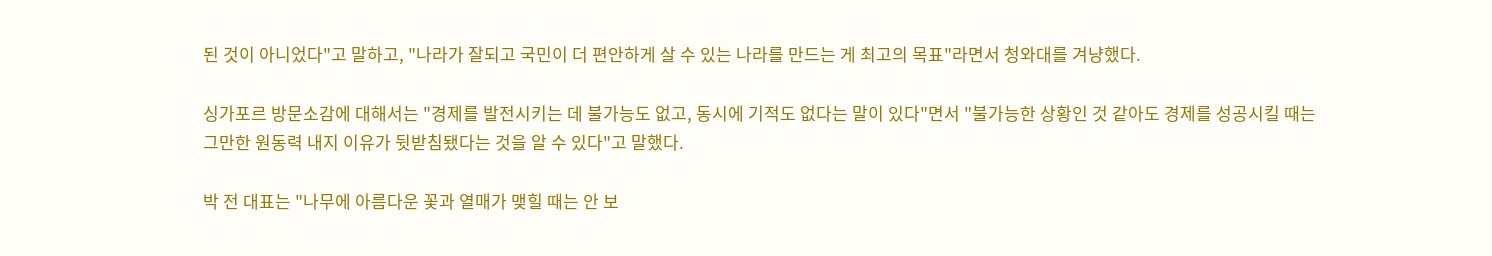된 것이 아니었다"고 말하고, "나라가 잘되고 국민이 더 편안하게 살 수 있는 나라를 만드는 게 최고의 목표"라면서 청와대를 겨냥했다.

싱가포르 방문소감에 대해서는 "경제를 발전시키는 데 불가능도 없고, 동시에 기적도 없다는 말이 있다"면서 "불가능한 상황인 것 같아도 경제를 성공시킬 때는 그만한 원동력 내지 이유가 뒷받침됐다는 것을 알 수 있다"고 말했다.

박 전 대표는 "나무에 아름다운 꽃과 열매가 맺힐 때는 안 보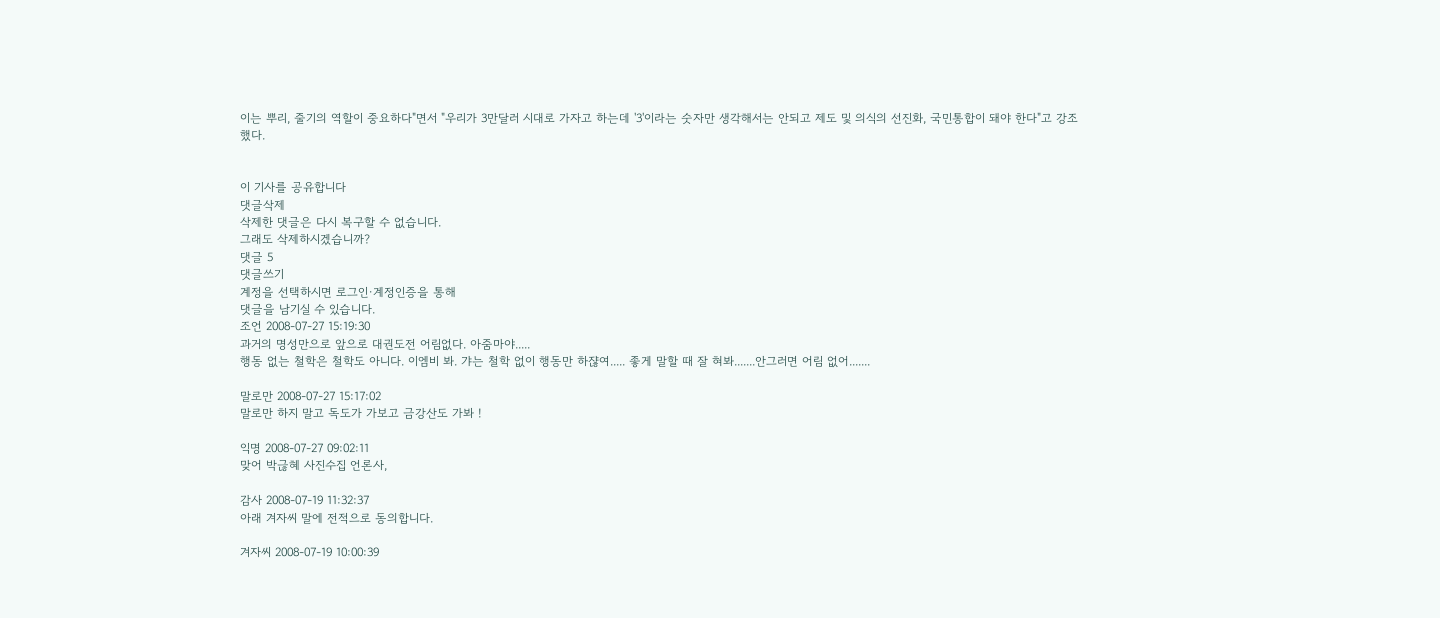이는 뿌리, 줄기의 역할이 중요하다"면서 "우리가 3만달러 시대로 가자고 하는데 '3'이라는 숫자만 생각해서는 안되고 제도 및 의식의 선진화, 국민통합이 돼야 한다"고 강조했다.


이 기사를 공유합니다
댓글삭제
삭제한 댓글은 다시 복구할 수 없습니다.
그래도 삭제하시겠습니까?
댓글 5
댓글쓰기
계정을 선택하시면 로그인·계정인증을 통해
댓글을 남기실 수 있습니다.
조언 2008-07-27 15:19:30
과거의 명성만으로 앞으로 대권도전 어림없다. 아줌마야.....
행동 없는 철학은 철학도 아니다. 이엠비 봐. 갸는 철학 없이 행동만 하쟎여..... 좋게 말할 때 잘 혀봐.......안그러면 어림 없어.......

말로만 2008-07-27 15:17:02
말로만 하지 말고 독도가 가보고 금강산도 가봐 !

익명 2008-07-27 09:02:11
맞어 박귾혜 사진수집 언론사,

감사 2008-07-19 11:32:37
아래 겨자씨 말에 전적으로 동의합니다.

겨자씨 2008-07-19 10:00:39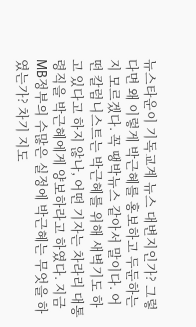뉴스타운이 기독교계 뉴스 대변지인가? 그렇다면 왜 이렇게 박근혜를 홍보하고 두둔하는지 모르겠다. 꼭 땡박뉴스 같아서 말이다. 어떤 칼럼니스트는 박근혜를 위해 새벽기도 하고 있다고 하지 않나, 어떤 기자는 차라리 대통령직을 박근혜에게 양보하라고 하였다. 지금 MB정부의 수많은 실정에 박근혜는 무엇을 하였는가? 차기 지도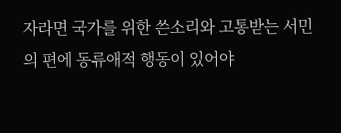자라면 국가를 위한 쓴소리와 고통받는 서민의 편에 동류애적 행동이 있어야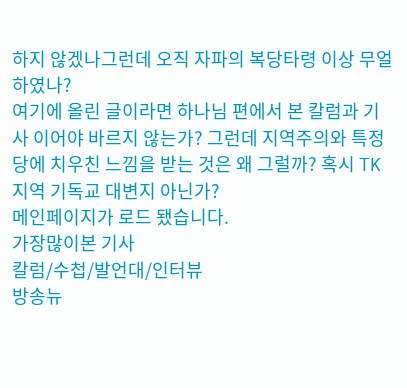하지 않겠나그런데 오직 자파의 복당타령 이상 무얼 하였나?
여기에 올린 글이라면 하나님 편에서 본 칼럼과 기사 이어야 바르지 않는가? 그런데 지역주의와 특정당에 치우친 느낌을 받는 것은 왜 그럴까? 혹시 TK지역 기독교 대변지 아닌가?
메인페이지가 로드 됐습니다.
가장많이본 기사
칼럼/수첩/발언대/인터뷰
방송뉴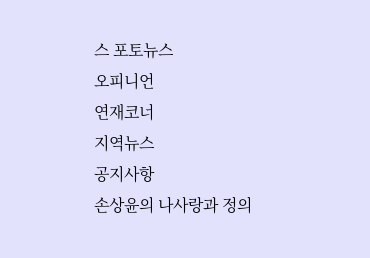스 포토뉴스
오피니언
연재코너
지역뉴스
공지사항
손상윤의 나사랑과 정의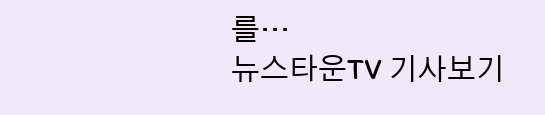를···
뉴스타운TV 기사보기